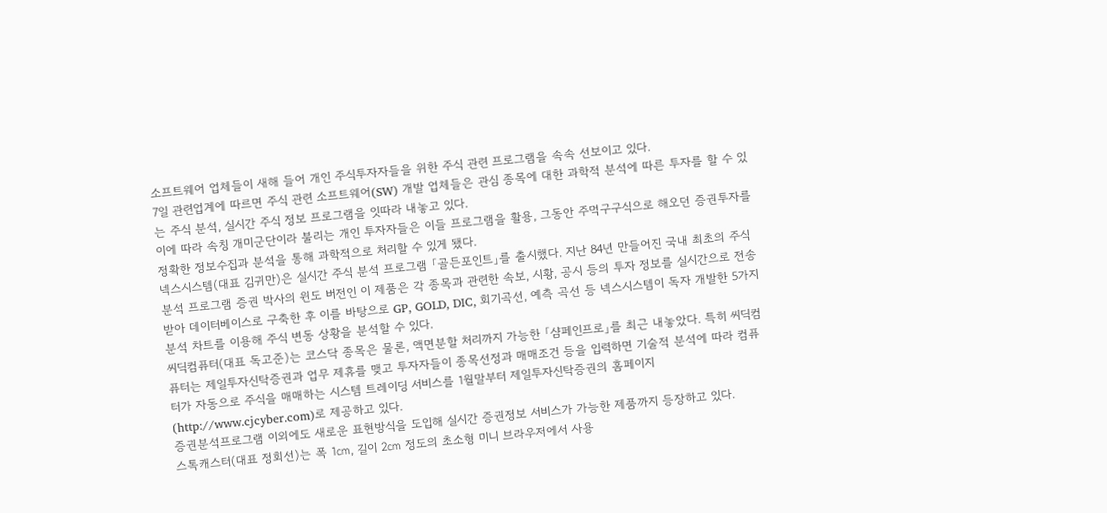소프트웨어 업체들이 새해 들어 개인 주식투자자들을 위한 주식 관련 프로그램을 속속 선보이고 있다.
7일 관련업계에 따르면 주식 관련 소프트웨어(SW) 개발 업체들은 관심 종목에 대한 과학적 분석에 따른 투자를 할 수 있는 주식 분석, 실시간 주식 정보 프로그램을 잇따라 내놓고 있다.
이에 따라 속칭 개미군단이라 불리는 개인 투자자들은 이들 프로그램을 활용, 그동안 주먹구구식으로 해오던 증권투자를 정확한 정보수집과 분석을 통해 과학적으로 처리할 수 있게 됐다.
넥스시스템(대표 김귀만)은 실시간 주식 분석 프로그램 「골든포인트」를 출시했다. 지난 84년 만들어진 국내 최초의 주식 분석 프로그램 증권 박사의 윈도 버전인 이 제품은 각 종목과 관련한 속보, 시황, 공시 등의 투자 정보를 실시간으로 전송받아 데이터베이스로 구축한 후 이를 바탕으로 GP, GOLD, DIC, 회기곡선, 예측 곡선 등 넥스시스템이 독자 개발한 5가지 분석 차트를 이용해 주식 변동 상황을 분석할 수 있다.
씨딕컴퓨터(대표 독고준)는 코스닥 종목은 물론, 액면분할 처리까지 가능한 「샴페인프로」를 최근 내놓았다. 특히 씨딕컴퓨터는 제일투자신탁증권과 업무 제휴를 맺고 투자자들이 종목선정과 매매조건 등을 입력하면 기술적 분석에 따라 컴퓨터가 자동으로 주식을 매매하는 시스템 트레이딩 서비스를 1월말부터 제일투자신탁증권의 홈페이지(http://www.cjcyber.com)로 제공하고 있다.
증권분석프로그램 이외에도 새로운 표현방식을 도입해 실시간 증권정보 서비스가 가능한 제품까지 등장하고 있다.
스톡캐스터(대표 정회선)는 폭 1㎝, 길이 2㎝ 정도의 초소형 미니 브라우저에서 사용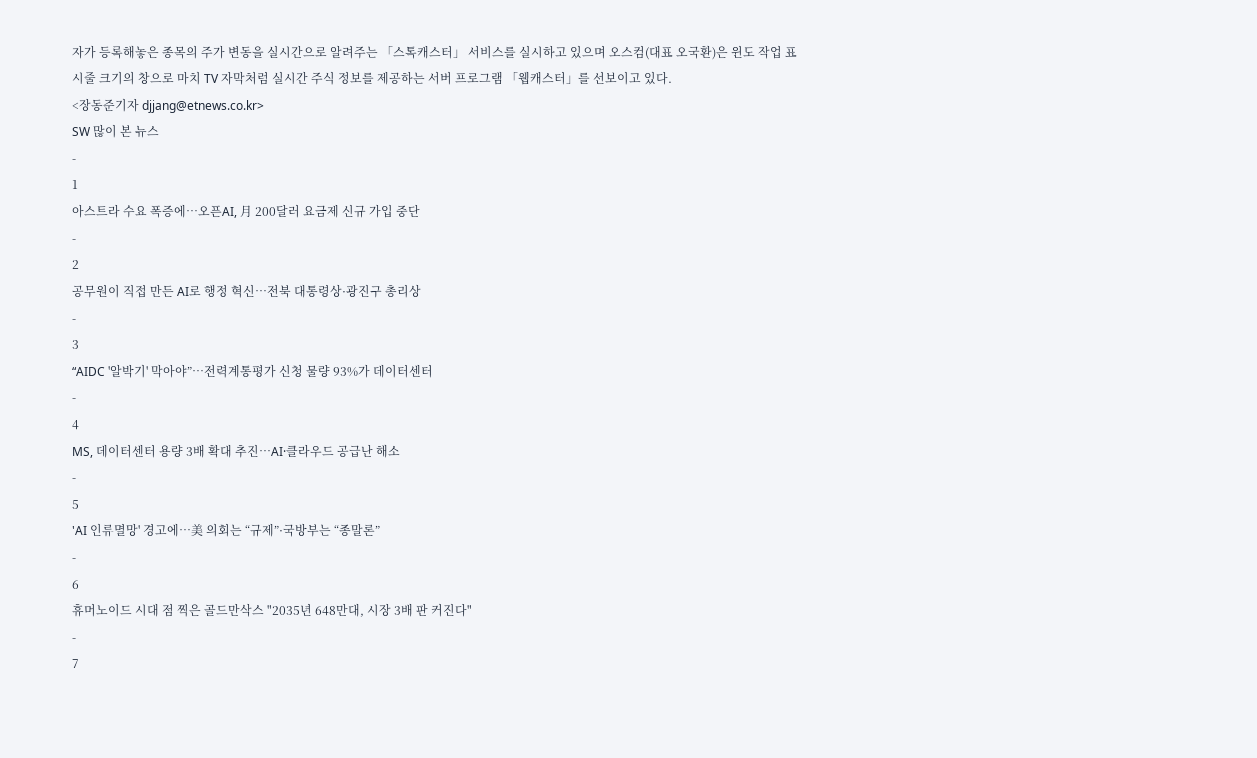자가 등록해놓은 종목의 주가 변동을 실시간으로 알려주는 「스톡캐스터」 서비스를 실시하고 있으며 오스컴(대표 오국환)은 윈도 작업 표시줄 크기의 창으로 마치 TV 자막처럼 실시간 주식 정보를 제공하는 서버 프로그램 「웹캐스터」를 선보이고 있다.
<장동준기자 djjang@etnews.co.kr>
SW 많이 본 뉴스
-
1
아스트라 수요 폭증에…오픈AI, 月 200달러 요금제 신규 가입 중단
-
2
공무원이 직접 만든 AI로 행정 혁신…전북 대통령상·광진구 총리상
-
3
“AIDC '알박기' 막아야”…전력계통평가 신청 물량 93%가 데이터센터
-
4
MS, 데이터센터 용량 3배 확대 추진…AI·클라우드 공급난 해소
-
5
'AI 인류멸망' 경고에…美 의회는 “규제”·국방부는 “종말론”
-
6
휴머노이드 시대 점 찍은 골드만삭스 "2035년 648만대, 시장 3배 판 커진다"
-
7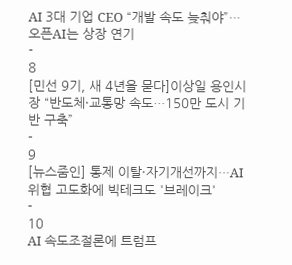AI 3대 기업 CEO “개발 속도 늦춰야”…오픈AI는 상장 연기
-
8
[민선 9기, 새 4년을 묻다]이상일 용인시장 “반도체·교통망 속도…150만 도시 기반 구축”
-
9
[뉴스줌인] 통제 이탈·자기개선까지…AI 위협 고도화에 빅테크도 '브레이크'
-
10
AI 속도조절론에 트럼프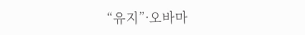“유지”·오바마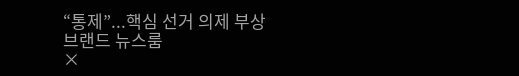“통제”...핵심 선거 의제 부상
브랜드 뉴스룸
×